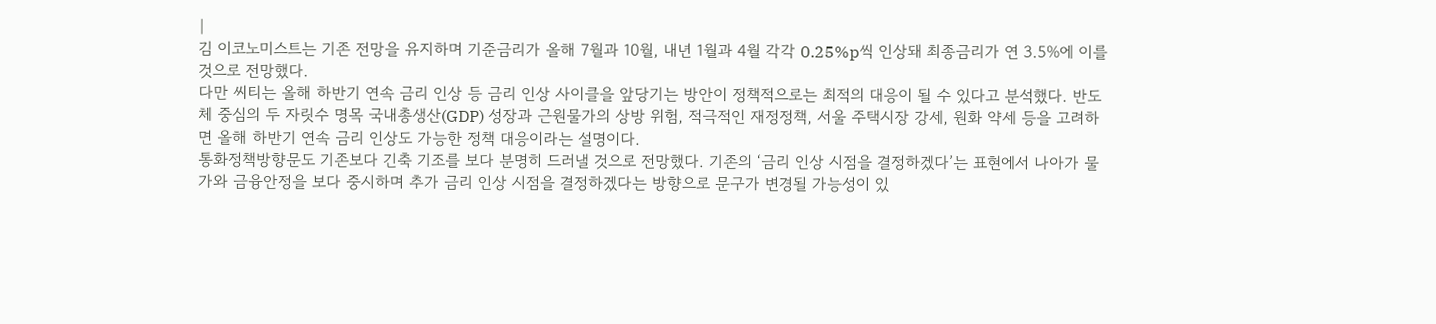|
김 이코노미스트는 기존 전망을 유지하며 기준금리가 올해 7월과 10월, 내년 1월과 4월 각각 0.25%p씩 인상돼 최종금리가 연 3.5%에 이를 것으로 전망했다.
다만 씨티는 올해 하반기 연속 금리 인상 등 금리 인상 사이클을 앞당기는 방안이 정책적으로는 최적의 대응이 될 수 있다고 분석했다. 반도체 중심의 두 자릿수 명목 국내총생산(GDP) 성장과 근원물가의 상방 위험, 적극적인 재정정책, 서울 주택시장 강세, 원화 약세 등을 고려하면 올해 하반기 연속 금리 인상도 가능한 정책 대응이라는 설명이다.
통화정책방향문도 기존보다 긴축 기조를 보다 분명히 드러낼 것으로 전망했다. 기존의 ‘금리 인상 시점을 결정하겠다’는 표현에서 나아가 물가와 금융안정을 보다 중시하며 추가 금리 인상 시점을 결정하겠다는 방향으로 문구가 변경될 가능성이 있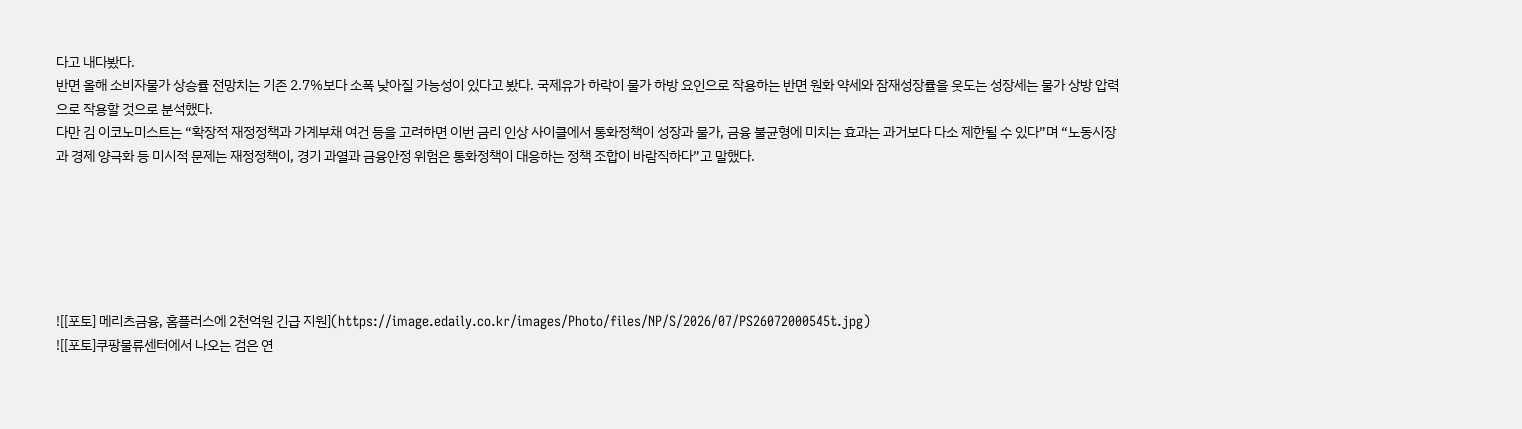다고 내다봤다.
반면 올해 소비자물가 상승률 전망치는 기존 2.7%보다 소폭 낮아질 가능성이 있다고 봤다. 국제유가 하락이 물가 하방 요인으로 작용하는 반면 원화 약세와 잠재성장률을 웃도는 성장세는 물가 상방 압력으로 작용할 것으로 분석했다.
다만 김 이코노미스트는 “확장적 재정정책과 가계부채 여건 등을 고려하면 이번 금리 인상 사이클에서 통화정책이 성장과 물가, 금융 불균형에 미치는 효과는 과거보다 다소 제한될 수 있다”며 “노동시장과 경제 양극화 등 미시적 문제는 재정정책이, 경기 과열과 금융안정 위험은 통화정책이 대응하는 정책 조합이 바람직하다”고 말했다.






![[포토] 메리츠금융, 홈플러스에 2천억원 긴급 지원](https://image.edaily.co.kr/images/Photo/files/NP/S/2026/07/PS26072000545t.jpg)
![[포토]쿠팡물류센터에서 나오는 검은 연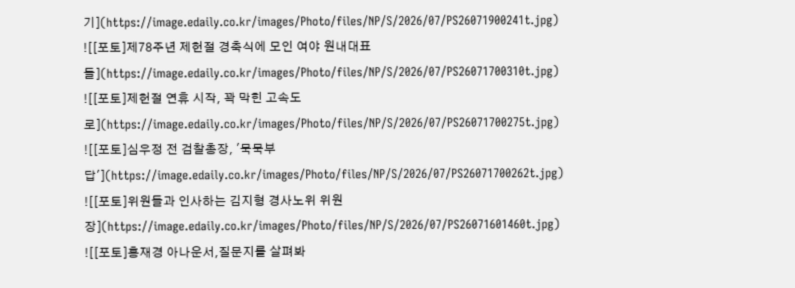기](https://image.edaily.co.kr/images/Photo/files/NP/S/2026/07/PS26071900241t.jpg)
![[포토]제78주년 제헌절 경축식에 모인 여야 원내대표들](https://image.edaily.co.kr/images/Photo/files/NP/S/2026/07/PS26071700310t.jpg)
![[포토]제헌절 연휴 시작, 꽉 막힌 고속도로](https://image.edaily.co.kr/images/Photo/files/NP/S/2026/07/PS26071700275t.jpg)
![[포토]심우정 전 검찰총장, '묵묵부답'](https://image.edaily.co.kr/images/Photo/files/NP/S/2026/07/PS26071700262t.jpg)
![[포토]위원들과 인사하는 김지형 경사노위 위원장](https://image.edaily.co.kr/images/Photo/files/NP/S/2026/07/PS26071601460t.jpg)
![[포토]홍재경 아나운서,질문지를 살펴봐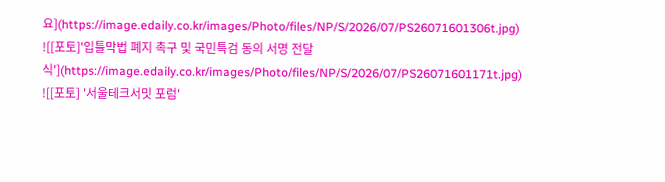요](https://image.edaily.co.kr/images/Photo/files/NP/S/2026/07/PS26071601306t.jpg)
![[포토]'입틀막법 폐지 촉구 및 국민특검 동의 서명 전달식'](https://image.edaily.co.kr/images/Photo/files/NP/S/2026/07/PS26071601171t.jpg)
![[포토] '서울테크서밋 포럼'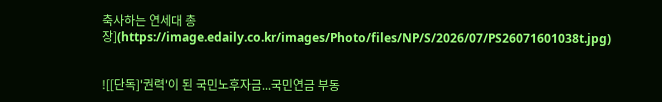축사하는 연세대 총장](https://image.edaily.co.kr/images/Photo/files/NP/S/2026/07/PS26071601038t.jpg)


![[단독]'권력'이 된 국민노후자금...국민연금 부동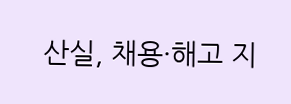산실, 채용·해고 지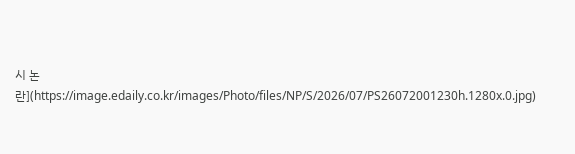시 논란](https://image.edaily.co.kr/images/Photo/files/NP/S/2026/07/PS26072001230h.1280x.0.jpg)